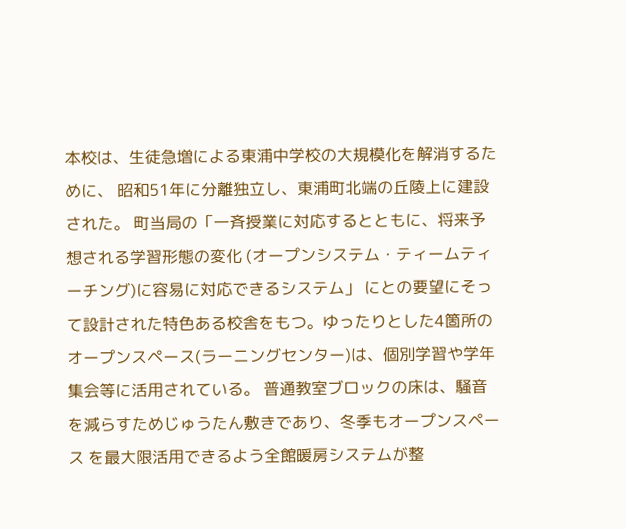本校は、生徒急増による東浦中学校の大規模化を解消するために、 昭和51年に分離独立し、東浦町北端の丘陵上に建設された。 町当局の「一斉授業に対応するとともに、将来予想される学習形態の変化 (オープンシステム・ティームティーチング)に容易に対応できるシステム」 にとの要望にそって設計された特色ある校舎をもつ。ゆったりとした4箇所の オープンスペース(ラーニングセンター)は、個別学習や学年集会等に活用されている。 普通教室ブロックの床は、騒音を減らすためじゅうたん敷きであり、冬季もオープンスペース を最大限活用できるよう全館暖房システムが整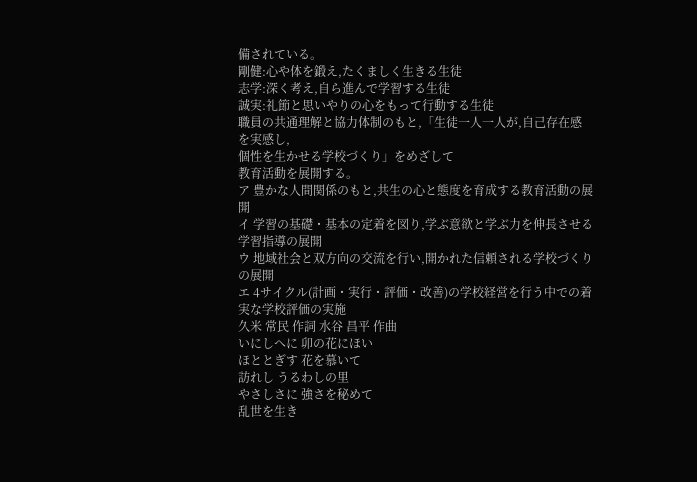備されている。
剛健:心や体を鍛え,たくましく生きる生徒
志学:深く考え,自ら進んで学習する生徒
誠実:礼節と思いやりの心をもって行動する生徒
職員の共通理解と協力体制のもと,「生徒一人一人が,自己存在感を実感し,
個性を生かせる学校づくり」をめざして
教育活動を展開する。
ア 豊かな人間関係のもと,共生の心と態度を育成する教育活動の展開
イ 学習の基礎・基本の定着を図り,学ぶ意欲と学ぶ力を伸長させる学習指導の展開
ウ 地域社会と双方向の交流を行い,開かれた信頼される学校づくりの展開
エ 4サイクル(計画・実行・評価・改善)の学校経営を行う中での着実な学校評価の実施
久米 常民 作詞 水谷 昌平 作曲
いにしへに 卯の花にほい
ほととぎす 花を慕いて
訪れし うるわしの里
やさしさに 強さを秘めて
乱世を生き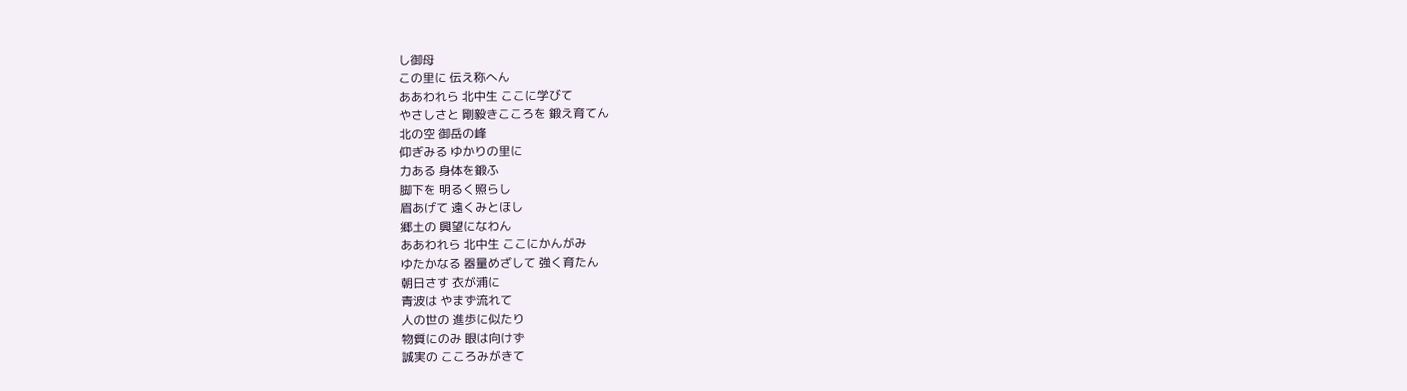し御母
この里に 伝え称へん
ああわれら 北中生 ここに学びて
やさしさと 剛毅きこころを 鍛え育てん
北の空 御岳の峰
仰ぎみる ゆかりの里に
力ある 身体を鍛ふ
脚下を 明るく照らし
眉あげて 遠くみとほし
郷土の 興望になわん
ああわれら 北中生 ここにかんがみ
ゆたかなる 器量めざして 強く育たん
朝日さす 衣が浦に
青波は やまず流れて
人の世の 進歩に似たり
物質にのみ 眼は向けず
誠実の こころみがきて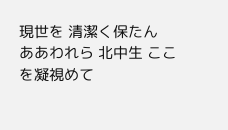現世を 清潔く保たん
ああわれら 北中生 ここを凝視めて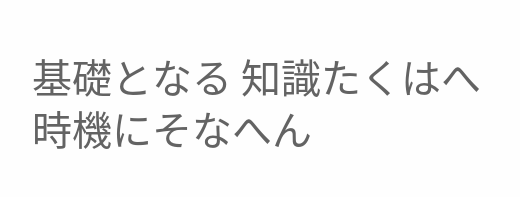基礎となる 知識たくはへ
時機にそなへん